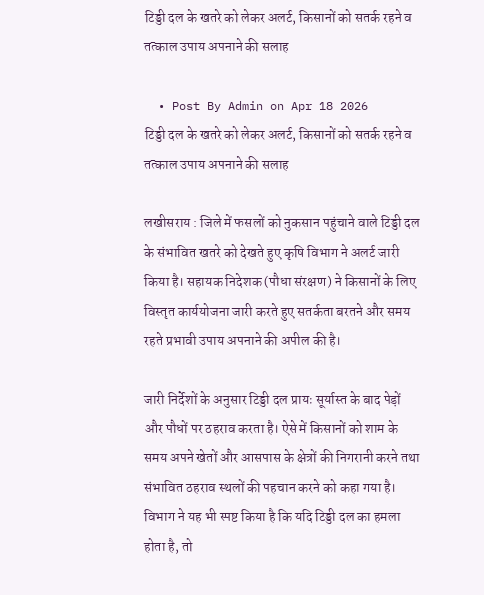टिड्डी दल के खतरे को लेकर अलर्ट, किसानों को सतर्क रहने व तत्काल उपाय अपनाने की सलाह

  • Post By Admin on Apr 18 2026
टिड्डी दल के खतरे को लेकर अलर्ट, किसानों को सतर्क रहने व तत्काल उपाय अपनाने की सलाह

लखीसराय : जिले में फसलों को नुकसान पहुंचाने वाले टिड्डी दल के संभावित खतरे को देखते हुए कृषि विभाग ने अलर्ट जारी किया है। सहायक निदेशक (पौधा संरक्षण) ने किसानों के लिए विस्तृत कार्ययोजना जारी करते हुए सतर्कता बरतने और समय रहते प्रभावी उपाय अपनाने की अपील की है।

जारी निर्देशों के अनुसार टिड्डी दल प्रायः सूर्यास्त के बाद पेड़ों और पौधों पर ठहराव करता है। ऐसे में किसानों को शाम के समय अपने खेतों और आसपास के क्षेत्रों की निगरानी करने तथा संभावित ठहराव स्थलों की पहचान करने को कहा गया है। विभाग ने यह भी स्पष्ट किया है कि यदि टिड्डी दल का हमला होता है, तो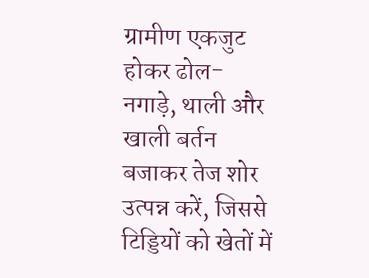ग्रामीण एकजुट होकर ढोल-नगाड़े, थाली और खाली बर्तन बजाकर तेज शोर उत्पन्न करें, जिससे टिड्डियों को खेतों में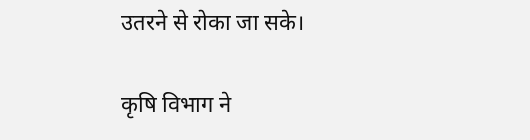उतरने से रोका जा सके।

कृषि विभाग ने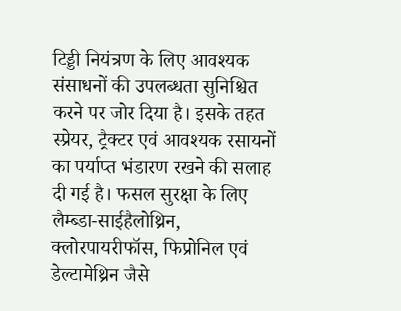टिड्डी नियंत्रण के लिए आवश्यक संसाधनों की उपलब्धता सुनिश्चित करने पर जोर दिया है। इसके तहत स्प्रेयर, ट्रैक्टर एवं आवश्यक रसायनों का पर्याप्त भंडारण रखने की सलाह दी गई है। फसल सुरक्षा के लिए लैम्ब्डा-साईहैलोथ्रिन, क्लोरपायरीफॉस, फिप्रोनिल एवं डेल्टामेथ्रिन जैसे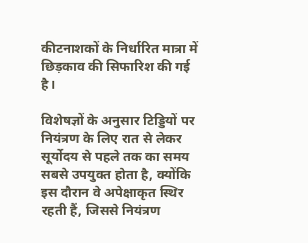कीटनाशकों के निर्धारित मात्रा में छिड़काव की सिफारिश की गई है।

विशेषज्ञों के अनुसार टिड्डियों पर नियंत्रण के लिए रात से लेकर सूर्योदय से पहले तक का समय सबसे उपयुक्त होता है, क्योंकि इस दौरान वे अपेक्षाकृत स्थिर रहती हैं, जिससे नियंत्रण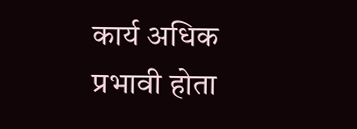कार्य अधिक प्रभावी होता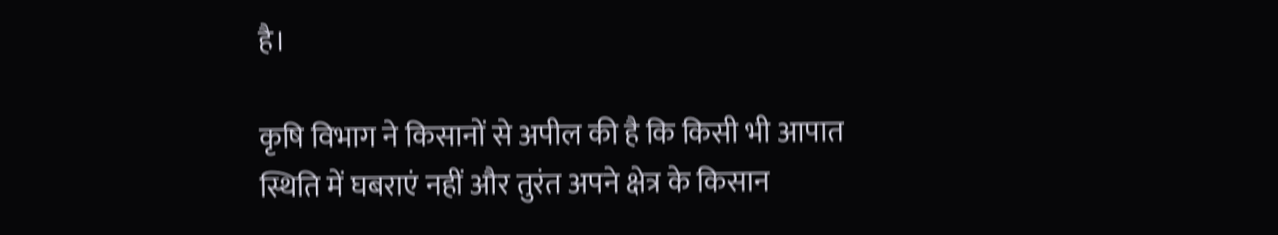है।

कृषि विभाग ने किसानों से अपील की है कि किसी भी आपात स्थिति में घबराएं नहीं और तुरंत अपने क्षेत्र के किसान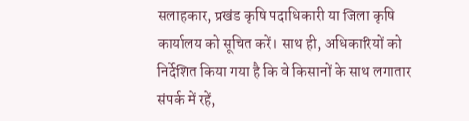सलाहकार, प्रखंड कृषि पदाधिकारी या जिला कृषि कार्यालय को सूचित करें। साथ ही, अधिकारियों को निर्देशित किया गया है कि वे किसानों के साथ लगातार संपर्क में रहें,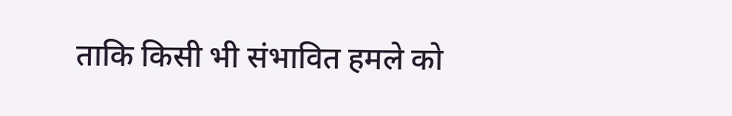ताकि किसी भी संभावित हमले को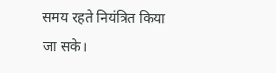समय रहते नियंत्रित किया जा सके।